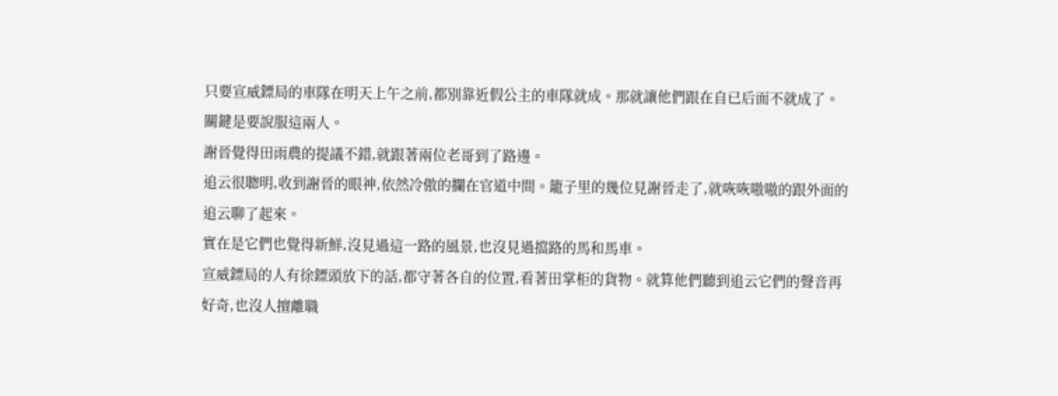只要宣威鏢局的車隊在明天上午之前,都別靠近假公主的車隊就成。那就讓他們跟在自已后面不就成了。
關鍵是要說服這兩人。
謝晉覺得田雨農的提議不錯,就跟著兩位老哥到了路邊。
追云很聰明,收到謝晉的眼神,依然冷傲的攔在官道中間。籠子里的幾位見謝晉走了,就咴咴嗷嗷的跟外面的追云聊了起來。
實在是它們也覺得新鮮,沒見過這一路的風景,也沒見過擋路的馬和馬車。
宣威鏢局的人有徐鏢頭放下的話,都守著各自的位置,看著田掌柜的貨物。就算他們聽到追云它們的聲音再好奇,也沒人擅離職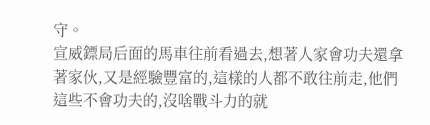守。
宣威鏢局后面的馬車往前看過去,想著人家會功夫還拿著家伙,又是經驗豐富的,這樣的人都不敢往前走,他們這些不會功夫的,沒啥戰斗力的就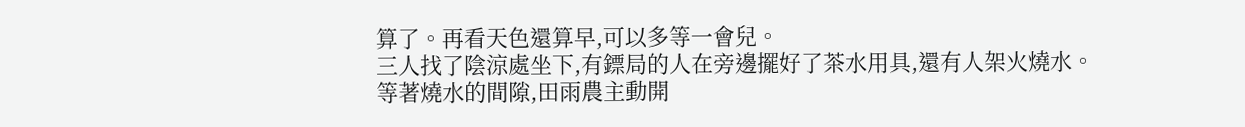算了。再看天色還算早,可以多等一會兒。
三人找了陰涼處坐下,有鏢局的人在旁邊擺好了茶水用具,還有人架火燒水。
等著燒水的間隙,田雨農主動開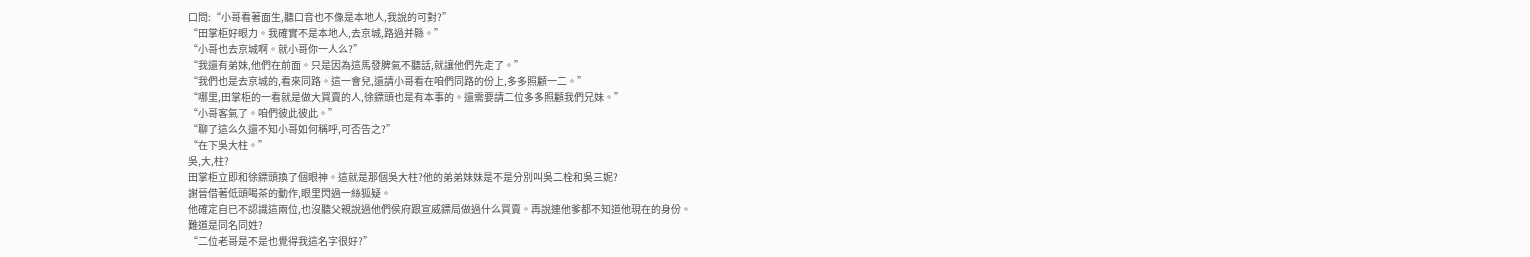口問:“小哥看著面生,聽口音也不像是本地人,我說的可對?”
“田掌柜好眼力。我確實不是本地人,去京城,路過并縣。”
“小哥也去京城啊。就小哥你一人么?”
“我還有弟妹,他們在前面。只是因為這馬發脾氣不聽話,就讓他們先走了。”
“我們也是去京城的,看來同路。這一會兒,還請小哥看在咱們同路的份上,多多照顧一二。”
“哪里,田掌柜的一看就是做大買賣的人,徐鏢頭也是有本事的。還需要請二位多多照顧我們兄妹。”
“小哥客氣了。咱們彼此彼此。”
“聊了這么久還不知小哥如何稱呼,可否告之?”
“在下吳大柱。”
吳,大,柱?
田掌柜立即和徐鏢頭換了個眼神。這就是那個吳大柱?他的弟弟妹妹是不是分別叫吳二栓和吳三妮?
謝晉借著低頭喝茶的動作,眼里閃過一絲狐疑。
他確定自已不認識這兩位,也沒聽父親說過他們侯府跟宣威鏢局做過什么買賣。再說連他爹都不知道他現在的身份。
難道是同名同姓?
“二位老哥是不是也覺得我這名字很好?”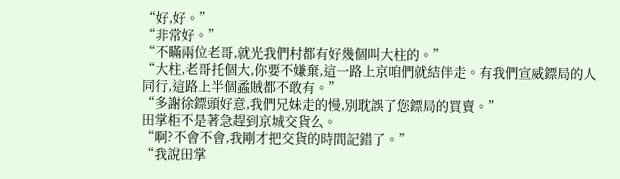“好,好。”
“非常好。”
“不瞞兩位老哥,就光我們村都有好幾個叫大柱的。”
“大柱,老哥托個大,你要不嫌棄,這一路上京咱們就結伴走。有我們宣威鏢局的人同行,這路上半個蟊賊都不敢有。”
“多謝徐鏢頭好意,我們兄妹走的慢,別耽誤了您鏢局的買賣。”
田掌柜不是著急趕到京城交貨么。
“啊?不會不會,我剛才把交貨的時間記錯了。”
“我說田掌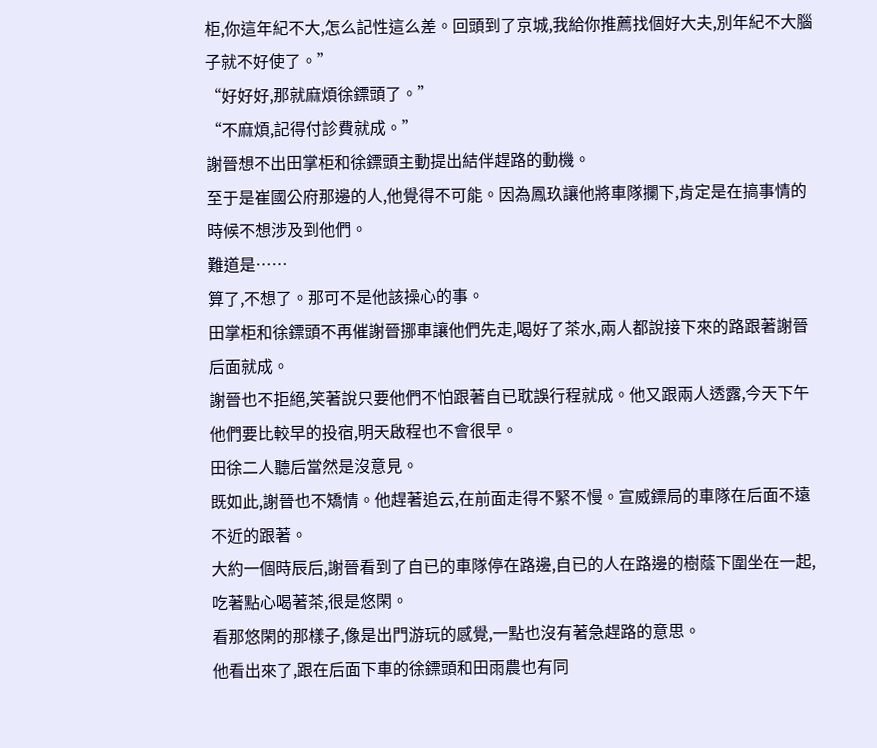柜,你這年紀不大,怎么記性這么差。回頭到了京城,我給你推薦找個好大夫,別年紀不大腦子就不好使了。”
“好好好,那就麻煩徐鏢頭了。”
“不麻煩,記得付診費就成。”
謝晉想不出田掌柜和徐鏢頭主動提出結伴趕路的動機。
至于是崔國公府那邊的人,他覺得不可能。因為鳳玖讓他將車隊攔下,肯定是在搞事情的時候不想涉及到他們。
難道是……
算了,不想了。那可不是他該操心的事。
田掌柜和徐鏢頭不再催謝晉挪車讓他們先走,喝好了茶水,兩人都說接下來的路跟著謝晉后面就成。
謝晉也不拒絕,笑著說只要他們不怕跟著自已耽誤行程就成。他又跟兩人透露,今天下午他們要比較早的投宿,明天啟程也不會很早。
田徐二人聽后當然是沒意見。
既如此,謝晉也不矯情。他趕著追云,在前面走得不緊不慢。宣威鏢局的車隊在后面不遠不近的跟著。
大約一個時辰后,謝晉看到了自已的車隊停在路邊,自已的人在路邊的樹蔭下圍坐在一起,吃著點心喝著茶,很是悠閑。
看那悠閑的那樣子,像是出門游玩的感覺,一點也沒有著急趕路的意思。
他看出來了,跟在后面下車的徐鏢頭和田雨農也有同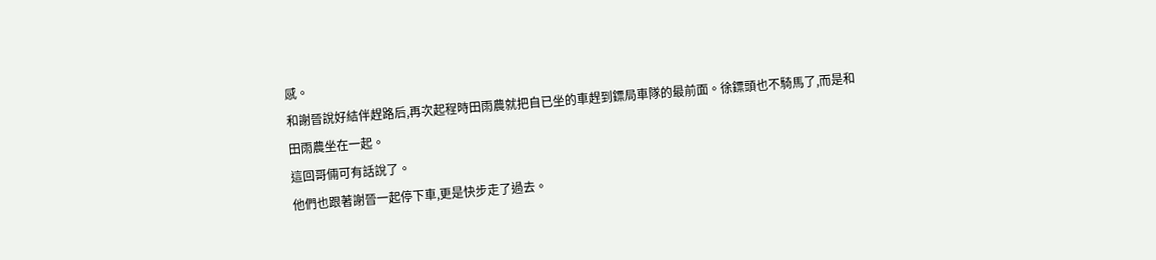感。
和謝晉說好結伴趕路后,再次起程時田雨農就把自已坐的車趕到鏢局車隊的最前面。徐鏢頭也不騎馬了,而是和田雨農坐在一起。
這回哥倆可有話說了。
他們也跟著謝晉一起停下車,更是快步走了過去。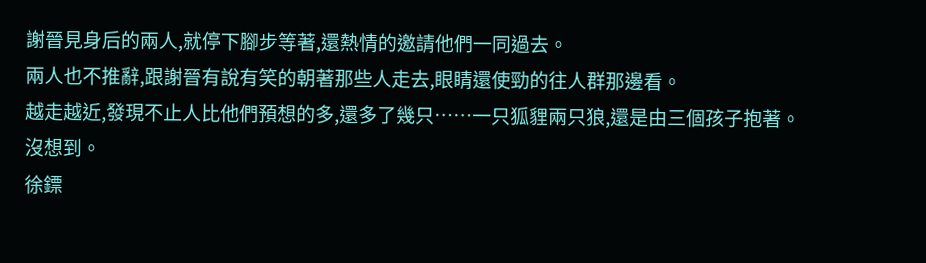謝晉見身后的兩人,就停下腳步等著,還熱情的邀請他們一同過去。
兩人也不推辭,跟謝晉有說有笑的朝著那些人走去,眼睛還使勁的往人群那邊看。
越走越近,發現不止人比他們預想的多,還多了幾只……一只狐貍兩只狼,還是由三個孩子抱著。
沒想到。
徐鏢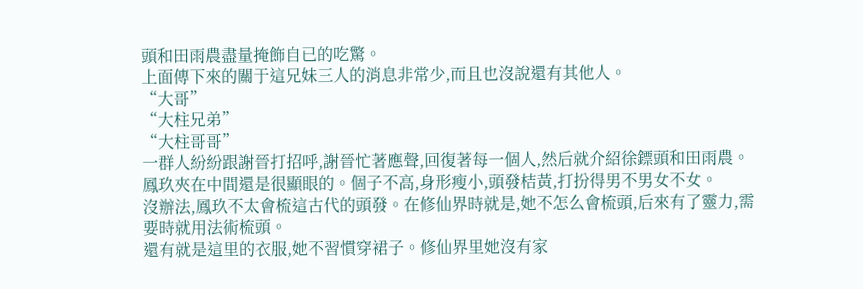頭和田雨農盡量掩飾自已的吃驚。
上面傳下來的關于這兄妹三人的消息非常少,而且也沒說還有其他人。
“大哥”
“大柱兄弟”
“大柱哥哥”
一群人紛紛跟謝晉打招呼,謝晉忙著應聲,回復著每一個人,然后就介紹徐鏢頭和田雨農。
鳳玖夾在中間還是很顯眼的。個子不高,身形瘦小,頭發桔黃,打扮得男不男女不女。
沒辦法,鳳玖不太會梳這古代的頭發。在修仙界時就是,她不怎么會梳頭,后來有了靈力,需要時就用法術梳頭。
還有就是這里的衣服,她不習慣穿裙子。修仙界里她沒有家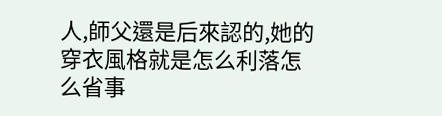人,師父還是后來認的,她的穿衣風格就是怎么利落怎么省事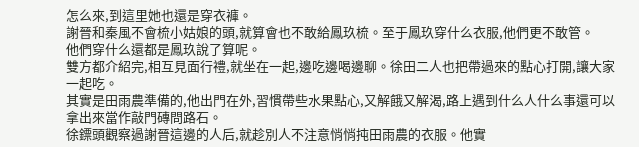怎么來,到這里她也還是穿衣褲。
謝晉和秦風不會梳小姑娘的頭,就算會也不敢給鳳玖梳。至于鳳玖穿什么衣服,他們更不敢管。
他們穿什么還都是鳳玖說了算呢。
雙方都介紹完,相互見面行禮,就坐在一起,邊吃邊喝邊聊。徐田二人也把帶過來的點心打開,讓大家一起吃。
其實是田雨農準備的,他出門在外,習慣帶些水果點心,又解餓又解渴,路上遇到什么人什么事還可以拿出來當作敲門磚問路石。
徐鏢頭觀察過謝晉這邊的人后,就趁別人不注意悄悄扽田雨農的衣服。他實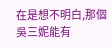在是想不明白,那個吳三妮能有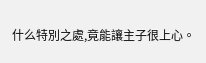什么特別之處,竟能讓主子很上心。